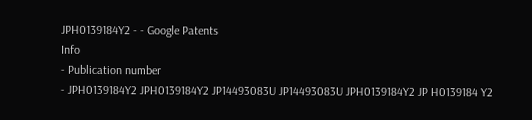JPH0139184Y2 - - Google Patents
Info
- Publication number
- JPH0139184Y2 JPH0139184Y2 JP14493083U JP14493083U JPH0139184Y2 JP H0139184 Y2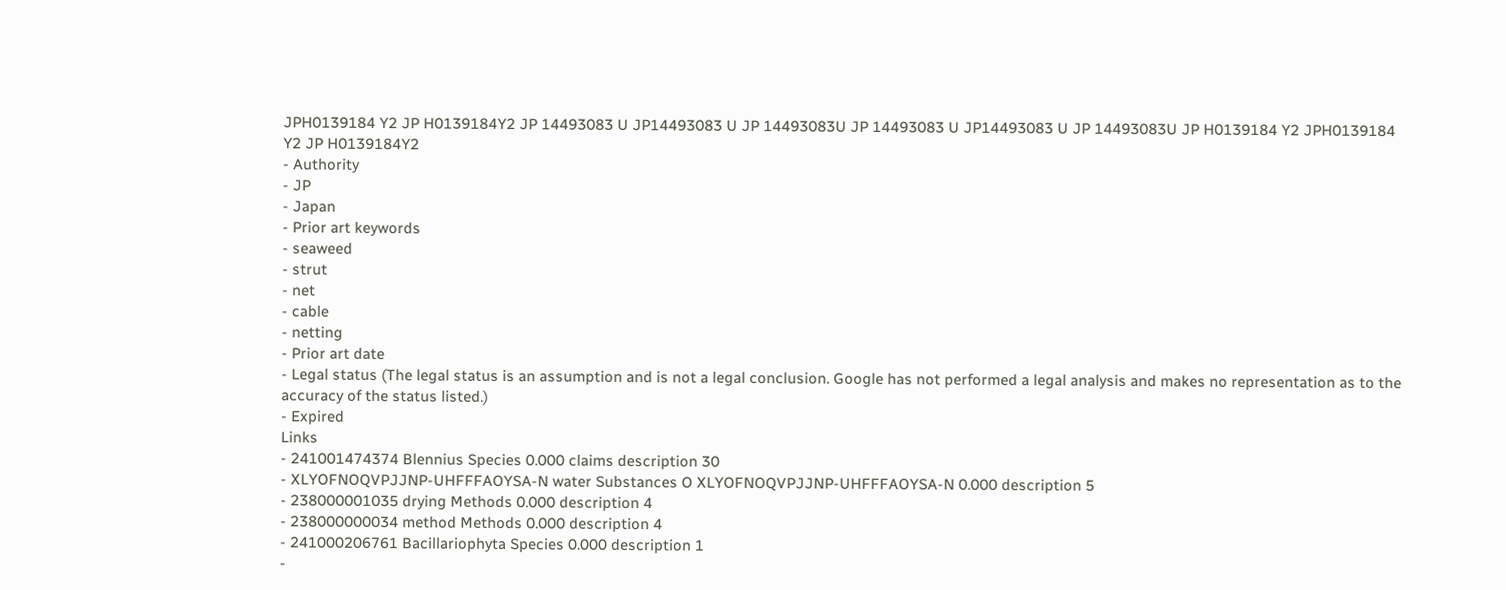JPH0139184 Y2 JP H0139184Y2 JP 14493083 U JP14493083 U JP 14493083U JP 14493083 U JP14493083 U JP 14493083U JP H0139184 Y2 JPH0139184 Y2 JP H0139184Y2
- Authority
- JP
- Japan
- Prior art keywords
- seaweed
- strut
- net
- cable
- netting
- Prior art date
- Legal status (The legal status is an assumption and is not a legal conclusion. Google has not performed a legal analysis and makes no representation as to the accuracy of the status listed.)
- Expired
Links
- 241001474374 Blennius Species 0.000 claims description 30
- XLYOFNOQVPJJNP-UHFFFAOYSA-N water Substances O XLYOFNOQVPJJNP-UHFFFAOYSA-N 0.000 description 5
- 238000001035 drying Methods 0.000 description 4
- 238000000034 method Methods 0.000 description 4
- 241000206761 Bacillariophyta Species 0.000 description 1
-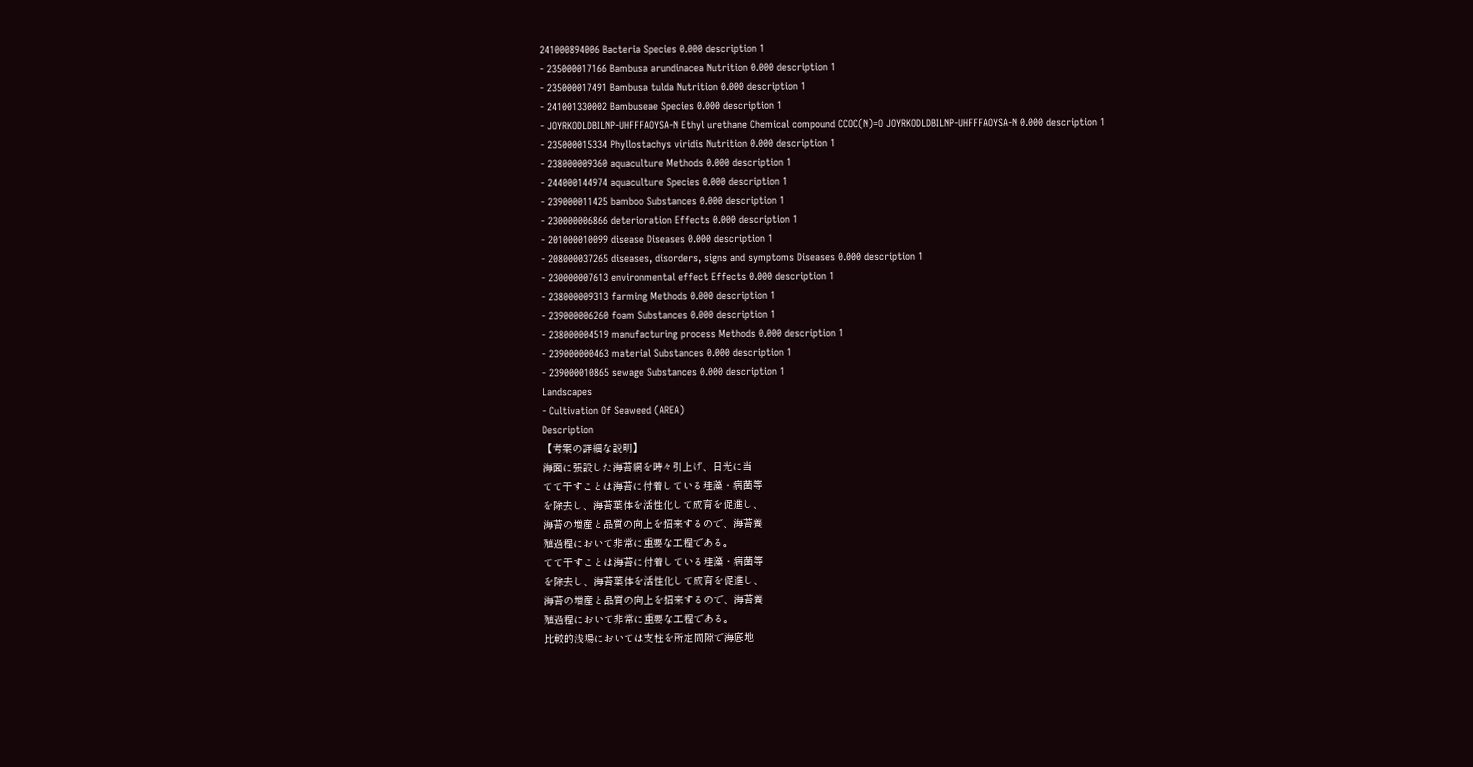241000894006 Bacteria Species 0.000 description 1
- 235000017166 Bambusa arundinacea Nutrition 0.000 description 1
- 235000017491 Bambusa tulda Nutrition 0.000 description 1
- 241001330002 Bambuseae Species 0.000 description 1
- JOYRKODLDBILNP-UHFFFAOYSA-N Ethyl urethane Chemical compound CCOC(N)=O JOYRKODLDBILNP-UHFFFAOYSA-N 0.000 description 1
- 235000015334 Phyllostachys viridis Nutrition 0.000 description 1
- 238000009360 aquaculture Methods 0.000 description 1
- 244000144974 aquaculture Species 0.000 description 1
- 239000011425 bamboo Substances 0.000 description 1
- 230000006866 deterioration Effects 0.000 description 1
- 201000010099 disease Diseases 0.000 description 1
- 208000037265 diseases, disorders, signs and symptoms Diseases 0.000 description 1
- 230000007613 environmental effect Effects 0.000 description 1
- 238000009313 farming Methods 0.000 description 1
- 239000006260 foam Substances 0.000 description 1
- 238000004519 manufacturing process Methods 0.000 description 1
- 239000000463 material Substances 0.000 description 1
- 239000010865 sewage Substances 0.000 description 1
Landscapes
- Cultivation Of Seaweed (AREA)
Description
【考案の詳細な説明】
海面に張設した海苔網を時々引上げ、日光に当
てて干すことは海苔に付着している珪藻・病菌等
を除去し、海苔葉体を活性化して成育を促進し、
海苔の増産と品質の向上を招来するので、海苔養
殖過程において非常に重要な工程である。
てて干すことは海苔に付着している珪藻・病菌等
を除去し、海苔葉体を活性化して成育を促進し、
海苔の増産と品質の向上を招来するので、海苔養
殖過程において非常に重要な工程である。
比較的浅場においては支柱を所定間隙で海底地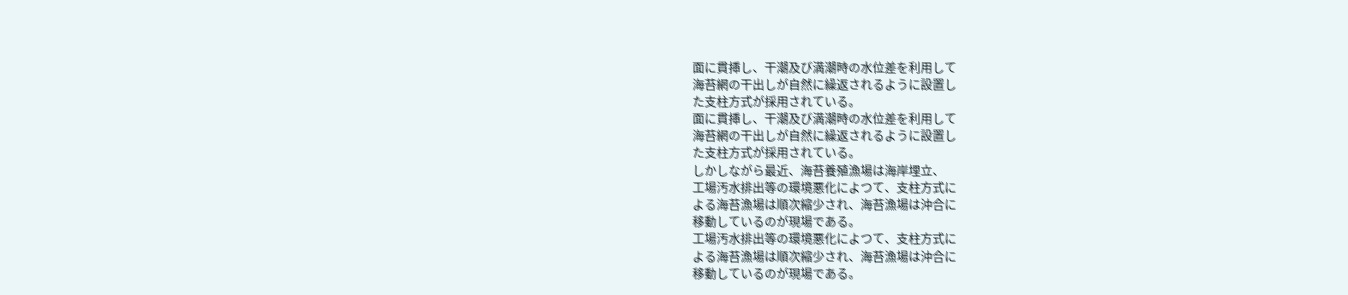面に貫挿し、干潮及び満潮時の水位差を利用して
海苔網の干出しが自然に繰返されるように設置し
た支柱方式が採用されている。
面に貫挿し、干潮及び満潮時の水位差を利用して
海苔網の干出しが自然に繰返されるように設置し
た支柱方式が採用されている。
しかしながら最近、海苔養殖漁場は海岸埋立、
工場汚水排出等の環境悪化によつて、支柱方式に
よる海苔漁場は順次縮少され、海苔漁場は沖合に
移動しているのが現場である。
工場汚水排出等の環境悪化によつて、支柱方式に
よる海苔漁場は順次縮少され、海苔漁場は沖合に
移動しているのが現場である。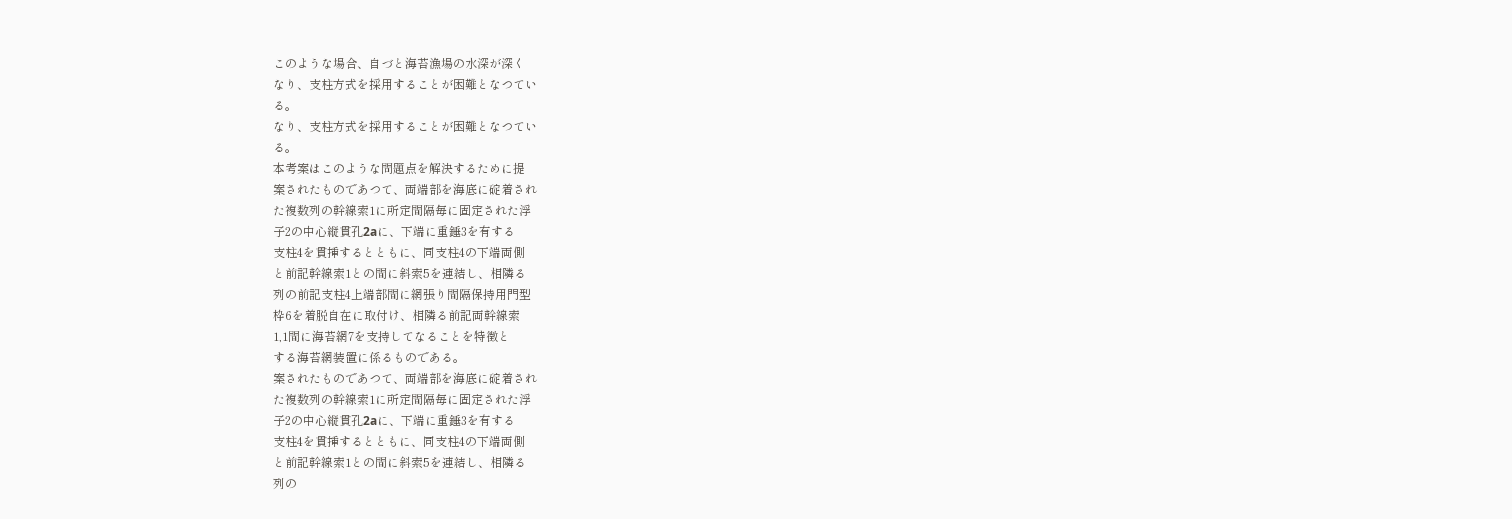このような場合、自づと海苔漁場の水深が深く
なり、支柱方式を採用することが困難となつてい
る。
なり、支柱方式を採用することが困難となつてい
る。
本考案はこのような問題点を解決するために提
案されたものであつて、両端部を海底に碇着され
た複数列の幹線索1に所定間隔毎に固定された浮
子2の中心縦貫孔2aに、下端に重錘3を有する
支柱4を貫挿するとともに、同支柱4の下端両側
と前記幹線索1との間に斜索5を連結し、相隣る
列の前記支柱4上端部間に網張り間隔保持用門型
枠6を着脱自在に取付け、相隣る前記両幹線索
1,1間に海苔網7を支持してなることを特徴と
する海苔網装置に係るものである。
案されたものであつて、両端部を海底に碇着され
た複数列の幹線索1に所定間隔毎に固定された浮
子2の中心縦貫孔2aに、下端に重錘3を有する
支柱4を貫挿するとともに、同支柱4の下端両側
と前記幹線索1との間に斜索5を連結し、相隣る
列の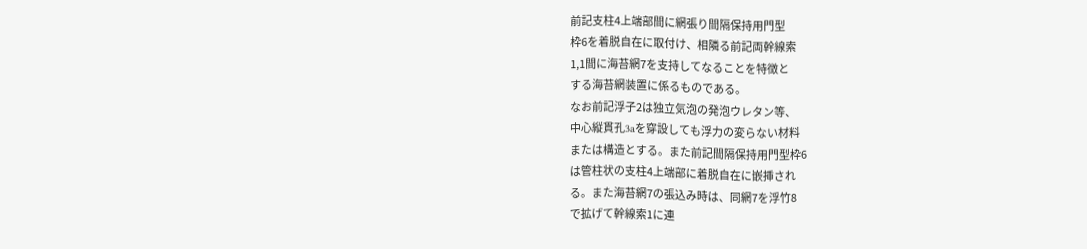前記支柱4上端部間に網張り間隔保持用門型
枠6を着脱自在に取付け、相隣る前記両幹線索
1,1間に海苔網7を支持してなることを特徴と
する海苔網装置に係るものである。
なお前記浮子2は独立気泡の発泡ウレタン等、
中心縦貫孔3aを穿設しても浮力の変らない材料
または構造とする。また前記間隔保持用門型枠6
は管柱状の支柱4上端部に着脱自在に嵌挿され
る。また海苔網7の張込み時は、同網7を浮竹8
で拡げて幹線索1に連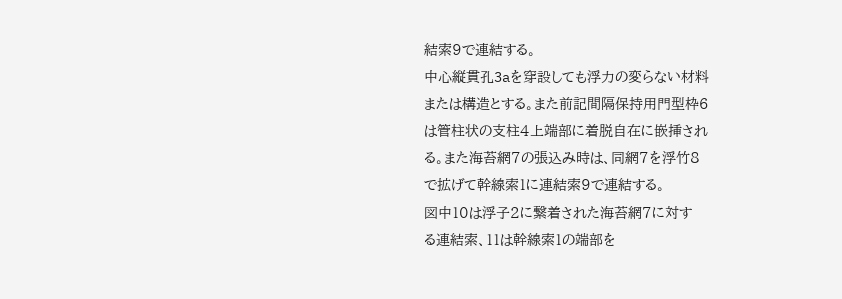結索9で連結する。
中心縦貫孔3aを穿設しても浮力の変らない材料
または構造とする。また前記間隔保持用門型枠6
は管柱状の支柱4上端部に着脱自在に嵌挿され
る。また海苔網7の張込み時は、同網7を浮竹8
で拡げて幹線索1に連結索9で連結する。
図中10は浮子2に繋着された海苔網7に対す
る連結索、11は幹線索1の端部を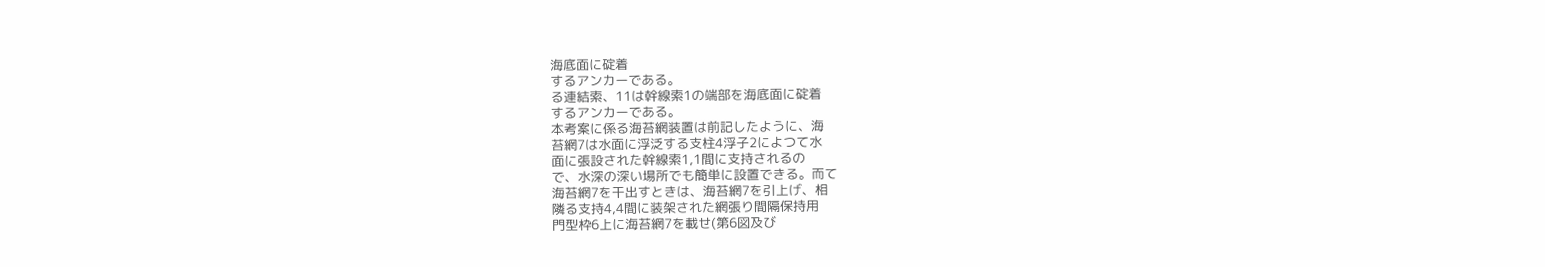海底面に碇着
するアンカーである。
る連結索、11は幹線索1の端部を海底面に碇着
するアンカーである。
本考案に係る海苔網装置は前記したように、海
苔網7は水面に浮泛する支柱4浮子2によつて水
面に張設された幹線索1,1間に支持されるの
で、水深の深い場所でも簡単に設置できる。而て
海苔網7を干出すときは、海苔網7を引上げ、相
隣る支持4,4間に装架された網張り間隔保持用
門型枠6上に海苔網7を載せ(第6図及び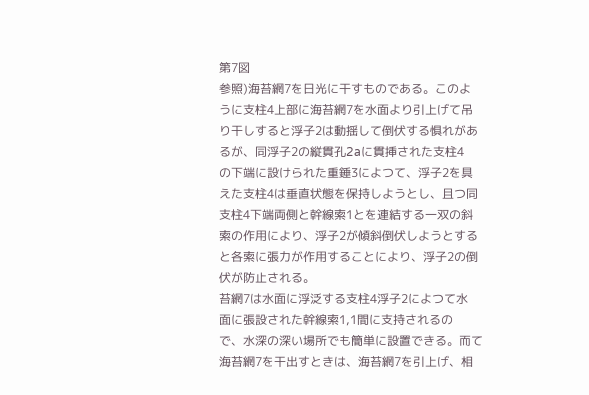第7図
参照)海苔網7を日光に干すものである。このよ
うに支柱4上部に海苔網7を水面より引上げて吊
り干しすると浮子2は動揺して倒伏する惧れがあ
るが、同浮子2の縦貫孔2aに貫挿された支柱4
の下端に設けられた重錘3によつて、浮子2を具
えた支柱4は垂直状態を保持しようとし、且つ同
支柱4下端両側と幹線索1とを連結する一双の斜
索の作用により、浮子2が傾斜倒伏しようとする
と各索に張力が作用することにより、浮子2の倒
伏が防止される。
苔網7は水面に浮泛する支柱4浮子2によつて水
面に張設された幹線索1,1間に支持されるの
で、水深の深い場所でも簡単に設置できる。而て
海苔網7を干出すときは、海苔網7を引上げ、相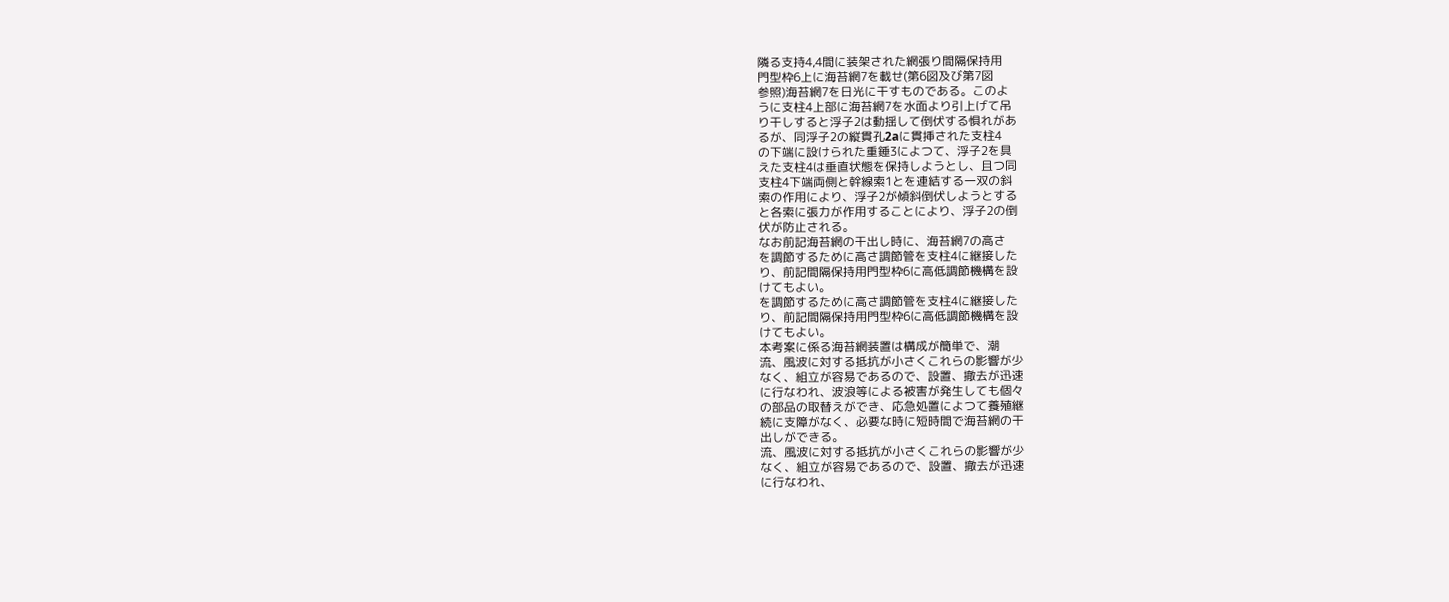隣る支持4,4間に装架された網張り間隔保持用
門型枠6上に海苔網7を載せ(第6図及び第7図
参照)海苔網7を日光に干すものである。このよ
うに支柱4上部に海苔網7を水面より引上げて吊
り干しすると浮子2は動揺して倒伏する惧れがあ
るが、同浮子2の縦貫孔2aに貫挿された支柱4
の下端に設けられた重錘3によつて、浮子2を具
えた支柱4は垂直状態を保持しようとし、且つ同
支柱4下端両側と幹線索1とを連結する一双の斜
索の作用により、浮子2が傾斜倒伏しようとする
と各索に張力が作用することにより、浮子2の倒
伏が防止される。
なお前記海苔網の干出し時に、海苔網7の高さ
を調節するために高さ調節管を支柱4に継接した
り、前記間隔保持用門型枠6に高低調節機構を設
けてもよい。
を調節するために高さ調節管を支柱4に継接した
り、前記間隔保持用門型枠6に高低調節機構を設
けてもよい。
本考案に係る海苔網装置は構成が簡単で、潮
流、風波に対する抵抗が小さくこれらの影響が少
なく、組立が容易であるので、設置、撤去が迅速
に行なわれ、波浪等による被害が発生しても個々
の部品の取替えができ、応急処置によつて養殖継
続に支障がなく、必要な時に短時間で海苔網の干
出しができる。
流、風波に対する抵抗が小さくこれらの影響が少
なく、組立が容易であるので、設置、撤去が迅速
に行なわれ、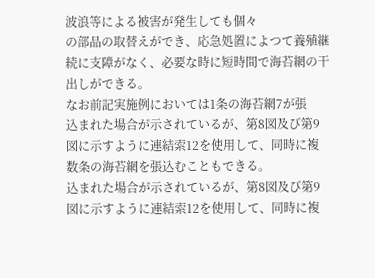波浪等による被害が発生しても個々
の部品の取替えができ、応急処置によつて養殖継
続に支障がなく、必要な時に短時間で海苔網の干
出しができる。
なお前記実施例においては1条の海苔網7が張
込まれた場合が示されているが、第8図及び第9
図に示すように連結索12を使用して、同時に複
数条の海苔網を張込むこともできる。
込まれた場合が示されているが、第8図及び第9
図に示すように連結索12を使用して、同時に複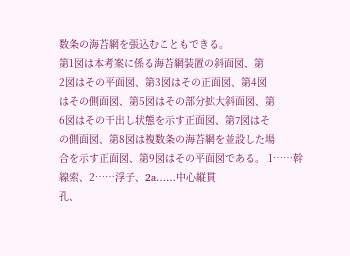数条の海苔網を張込むこともできる。
第1図は本考案に係る海苔網装置の斜面図、第
2図はその平面図、第3図はその正面図、第4図
はその側面図、第5図はその部分拡大斜面図、第
6図はその干出し状態を示す正面図、第7図はそ
の側面図、第8図は複数条の海苔網を並設した場
合を示す正面図、第9図はその平面図である。 1……幹線索、2……浮子、2a……中心縦貫
孔、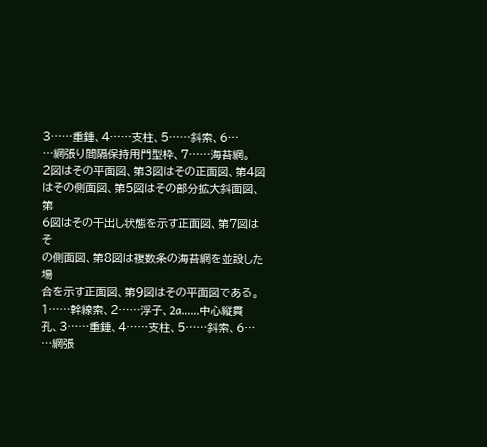3……重錘、4……支柱、5……斜索、6…
…網張り間隔保持用門型枠、7……海苔網。
2図はその平面図、第3図はその正面図、第4図
はその側面図、第5図はその部分拡大斜面図、第
6図はその干出し状態を示す正面図、第7図はそ
の側面図、第8図は複数条の海苔網を並設した場
合を示す正面図、第9図はその平面図である。 1……幹線索、2……浮子、2a……中心縦貫
孔、3……重錘、4……支柱、5……斜索、6…
…網張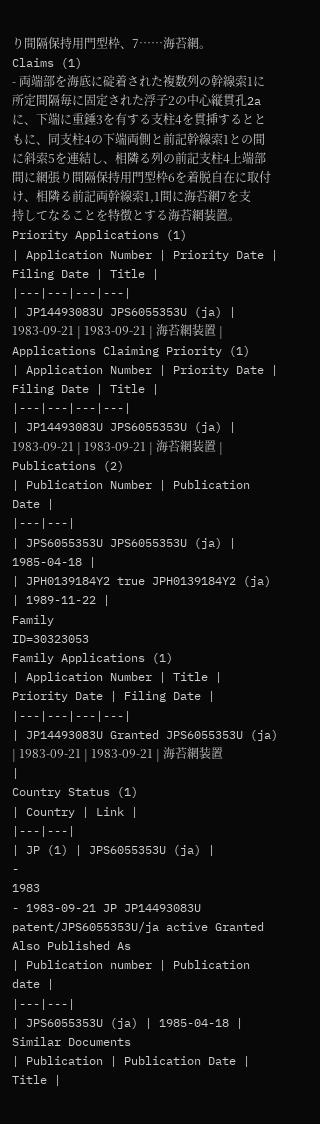り間隔保持用門型枠、7……海苔網。
Claims (1)
- 両端部を海底に碇着された複数列の幹線索1に
所定間隔毎に固定された浮子2の中心縦貫孔2a
に、下端に重錘3を有する支柱4を貫挿するとと
もに、同支柱4の下端両側と前記幹線索1との間
に斜索5を連結し、相隣る列の前記支柱4上端部
間に網張り間隔保持用門型枠6を着脱自在に取付
け、相隣る前記両幹線索1,1間に海苔網7を支
持してなることを特徴とする海苔網装置。
Priority Applications (1)
| Application Number | Priority Date | Filing Date | Title |
|---|---|---|---|
| JP14493083U JPS6055353U (ja) | 1983-09-21 | 1983-09-21 | 海苔網装置 |
Applications Claiming Priority (1)
| Application Number | Priority Date | Filing Date | Title |
|---|---|---|---|
| JP14493083U JPS6055353U (ja) | 1983-09-21 | 1983-09-21 | 海苔網装置 |
Publications (2)
| Publication Number | Publication Date |
|---|---|
| JPS6055353U JPS6055353U (ja) | 1985-04-18 |
| JPH0139184Y2 true JPH0139184Y2 (ja) | 1989-11-22 |
Family
ID=30323053
Family Applications (1)
| Application Number | Title | Priority Date | Filing Date |
|---|---|---|---|
| JP14493083U Granted JPS6055353U (ja) | 1983-09-21 | 1983-09-21 | 海苔網装置 |
Country Status (1)
| Country | Link |
|---|---|
| JP (1) | JPS6055353U (ja) |
-
1983
- 1983-09-21 JP JP14493083U patent/JPS6055353U/ja active Granted
Also Published As
| Publication number | Publication date |
|---|---|
| JPS6055353U (ja) | 1985-04-18 |
Similar Documents
| Publication | Publication Date | Title |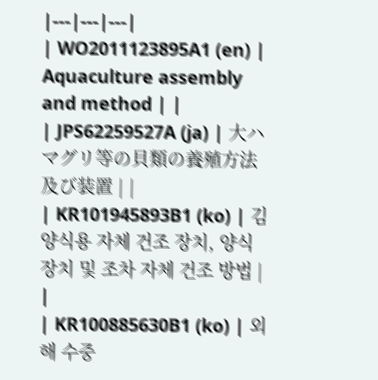|---|---|---|
| WO2011123895A1 (en) | Aquaculture assembly and method | |
| JPS62259527A (ja) | 大ハマグリ等の貝類の養殖方法及び装置 | |
| KR101945893B1 (ko) | 김 양식용 자체 건조 장치, 양식 장치 및 조차 자체 건조 방법 | |
| KR100885630B1 (ko) | 외해 수중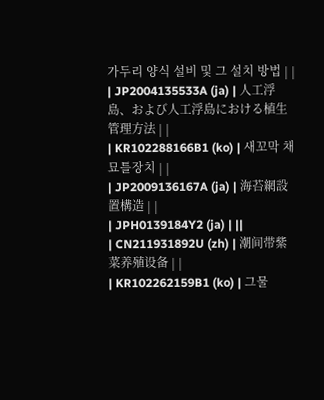가두리 양식 설비 및 그 설치 방법 | |
| JP2004135533A (ja) | 人工浮島、および人工浮島における植生管理方法 | |
| KR102288166B1 (ko) | 새꼬막 채묘틀장치 | |
| JP2009136167A (ja) | 海苔網設置構造 | |
| JPH0139184Y2 (ja) | ||
| CN211931892U (zh) | 潮间带紫菜养殖设备 | |
| KR102262159B1 (ko) | 그물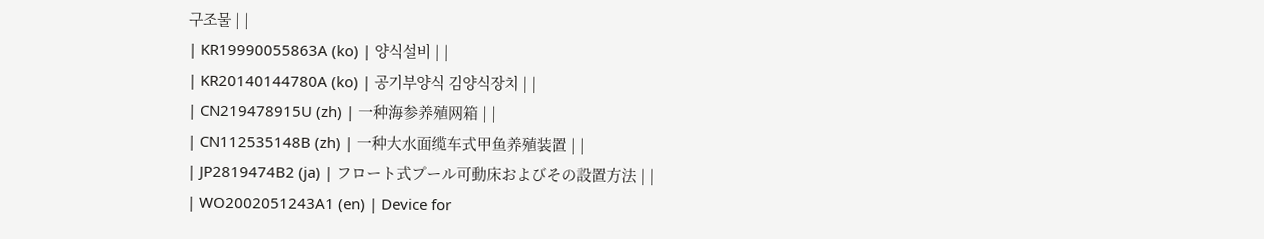구조물 | |
| KR19990055863A (ko) | 양식설비 | |
| KR20140144780A (ko) | 공기부양식 김양식장치 | |
| CN219478915U (zh) | 一种海参养殖网箱 | |
| CN112535148B (zh) | 一种大水面缆车式甲鱼养殖装置 | |
| JP2819474B2 (ja) | フロート式プール可動床およびその設置方法 | |
| WO2002051243A1 (en) | Device for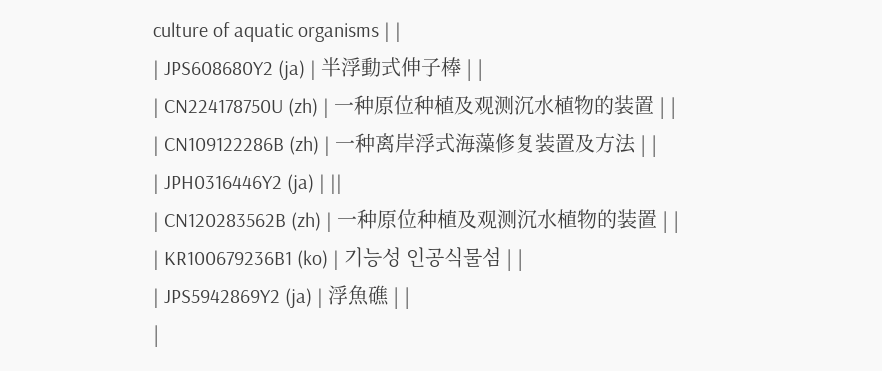culture of aquatic organisms | |
| JPS608680Y2 (ja) | 半浮動式伸子棒 | |
| CN224178750U (zh) | 一种原位种植及观测沉水植物的装置 | |
| CN109122286B (zh) | 一种离岸浮式海藻修复装置及方法 | |
| JPH0316446Y2 (ja) | ||
| CN120283562B (zh) | 一种原位种植及观测沉水植物的装置 | |
| KR100679236B1 (ko) | 기능성 인공식물섬 | |
| JPS5942869Y2 (ja) | 浮魚礁 | |
|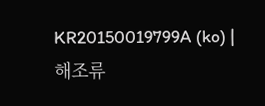KR20150019799A (ko) | 해조류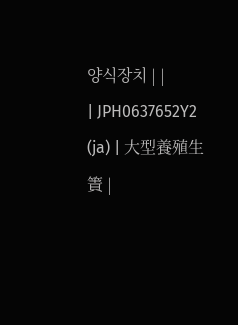양식장치 | |
| JPH0637652Y2 (ja) | 大型養殖生簀 |